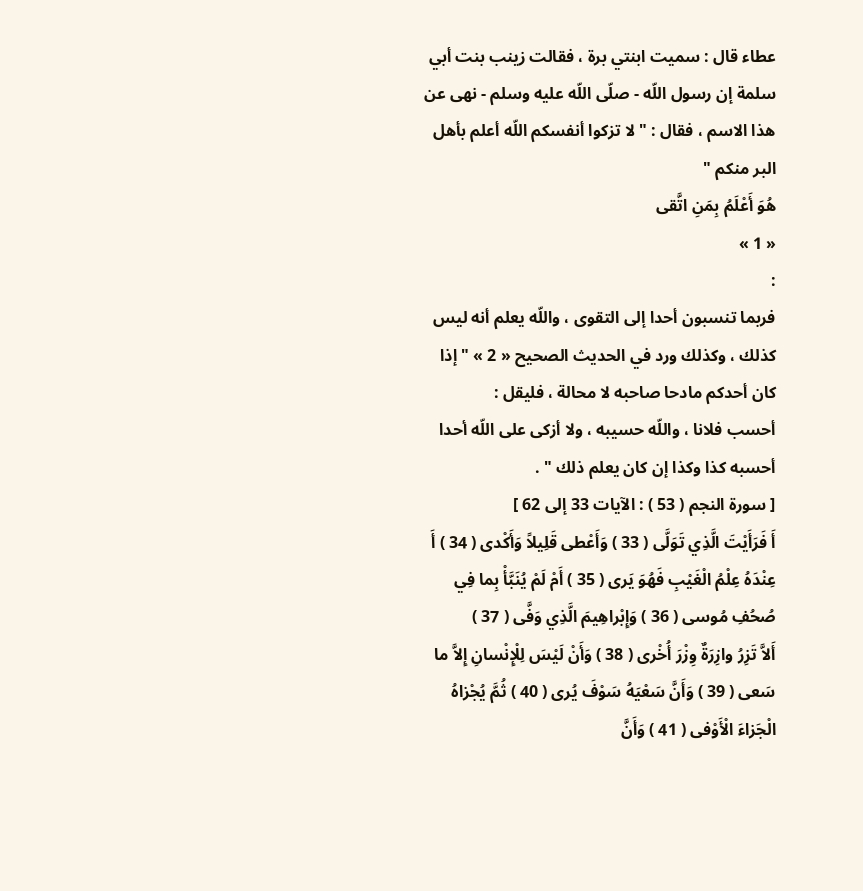عطاء قال : سميت ابنتي برة ، فقالت زينب بنت أبي سلمة إن رسول اللّه - صلّى اللّه عليه وسلم - نهى عن هذا الاسم ، فقال : " لا تزكوا أنفسكم اللّه أعلم بأهل البر منكم "
هُوَ أَعْلَمُ بِمَنِ اتَّقى
« 1 »
:
فربما تنسبون أحدا إلى التقوى ، واللّه يعلم أنه ليس كذلك ، وكذلك ورد في الحديث الصحيح « 2 » " إذا كان أحدكم مادحا صاحبه لا محالة ، فليقل :
أحسب فلانا ، واللّه حسيبه ، ولا أزكى على اللّه أحدا أحسبه كذا وكذا إن كان يعلم ذلك " .
[ سورة النجم ( 53 ) : الآيات 33 إلى 62 ]
أَ فَرَأَيْتَ الَّذِي تَوَلَّى ( 33 ) وَأَعْطى قَلِيلاً وَأَكْدى ( 34 ) أَ عِنْدَهُ عِلْمُ الْغَيْبِ فَهُوَ يَرى ( 35 ) أَمْ لَمْ يُنَبَّأْ بِما فِي صُحُفِ مُوسى ( 36 ) وَإِبْراهِيمَ الَّذِي وَفَّى ( 37 )
أَلاَّ تَزِرُ وازِرَةٌ وِزْرَ أُخْرى ( 38 ) وَأَنْ لَيْسَ لِلْإِنْسانِ إِلاَّ ما سَعى ( 39 ) وَأَنَّ سَعْيَهُ سَوْفَ يُرى ( 40 ) ثُمَّ يُجْزاهُ الْجَزاءَ الْأَوْفى ( 41 ) وَأَنَّ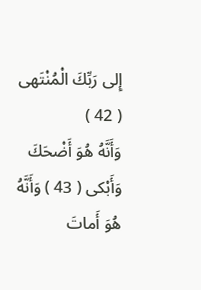إِلى رَبِّكَ الْمُنْتَهى ( 42 )
وَأَنَّهُ هُوَ أَضْحَكَ وَأَبْكى ( 43 ) وَأَنَّهُ هُوَ أَماتَ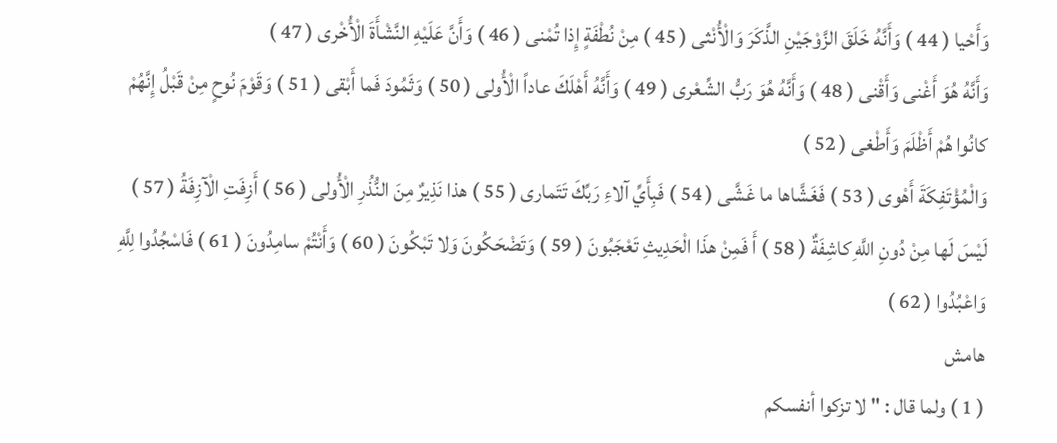وَأَحْيا ( 44 ) وَأَنَّهُ خَلَقَ الزَّوْجَيْنِ الذَّكَرَ وَالْأُنْثى ( 45 ) مِنْ نُطْفَةٍ إِذا تُمْنى ( 46 ) وَأَنَّ عَلَيْهِ النَّشْأَةَ الْأُخْرى ( 47 )
وَأَنَّهُ هُوَ أَغْنى وَأَقْنى ( 48 ) وَأَنَّهُ هُوَ رَبُّ الشِّعْرى ( 49 ) وَأَنَّهُ أَهْلَكَ عاداً الْأُولى ( 50 ) وَثَمُودَ فَما أَبْقى ( 51 ) وَقَوْمَ نُوحٍ مِنْ قَبْلُ إِنَّهُمْ كانُوا هُمْ أَظْلَمَ وَأَطْغى ( 52 )
وَالْمُؤْتَفِكَةَ أَهْوى ( 53 ) فَغَشَّاها ما غَشَّى ( 54 ) فَبِأَيِّ آلاءِ رَبِّكَ تَتَمارى ( 55 ) هذا نَذِيرٌ مِنَ النُّذُرِ الْأُولى ( 56 ) أَزِفَتِ الْآزِفَةُ ( 57 )
لَيْسَ لَها مِنْ دُونِ اللَّهِ كاشِفَةٌ ( 58 ) أَ فَمِنْ هذَا الْحَدِيثِ تَعْجَبُونَ ( 59 ) وَتَضْحَكُونَ وَلا تَبْكُونَ ( 60 ) وَأَنْتُمْ سامِدُونَ ( 61 ) فَاسْجُدُوا لِلَّهِ وَاعْبُدُوا ( 62 )
هامش
( 1 ) ولما قال : " لا تزكوا أنفسكم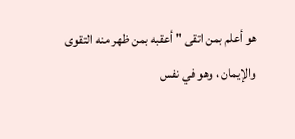هو أعلم بمن اتقى " أعقبه بمن ظهر منه التقوى والإيمان ، وهو في نفس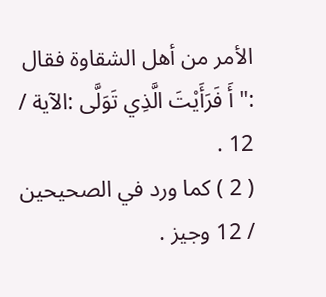الأمر من أهل الشقاوة فقال :" أَ فَرَأَيْتَ الَّذِي تَوَلَّى :الآية / 12 .
( 2 ) كما ورد في الصحيحين / 12 وجيز .